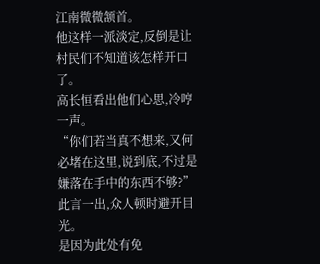江南微微颔首。
他这样一派淡定,反倒是让村民们不知道该怎样开口了。
高长恒看出他们心思,冷哼一声。
“你们若当真不想来,又何必堵在这里,说到底,不过是嫌落在手中的东西不够?”
此言一出,众人顿时避开目光。
是因为此处有免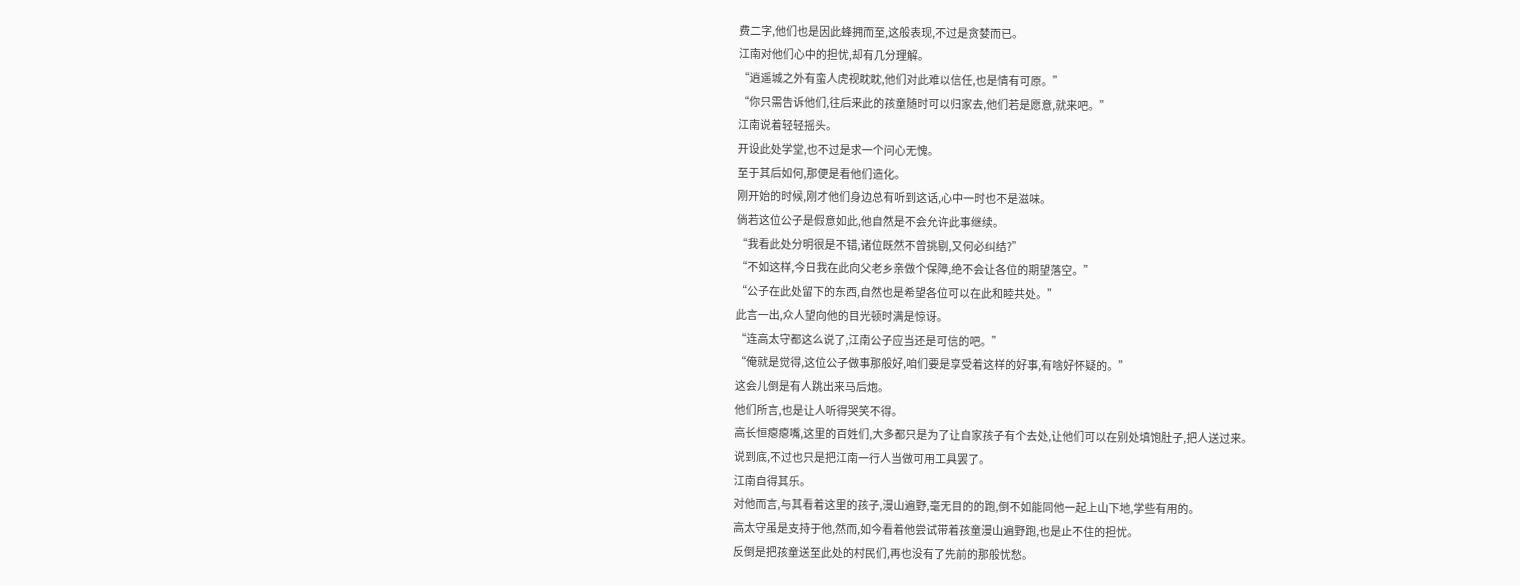费二字,他们也是因此蜂拥而至,这般表现,不过是贪婪而已。
江南对他们心中的担忧,却有几分理解。
“逍遥城之外有蛮人虎视眈眈,他们对此难以信任,也是情有可原。”
“你只需告诉他们,往后来此的孩童随时可以归家去,他们若是愿意,就来吧。”
江南说着轻轻摇头。
开设此处学堂,也不过是求一个问心无愧。
至于其后如何,那便是看他们造化。
刚开始的时候,刚才他们身边总有听到这话,心中一时也不是滋味。
倘若这位公子是假意如此,他自然是不会允许此事继续。
“我看此处分明很是不错,诸位既然不曾挑剔,又何必纠结?”
“不如这样,今日我在此向父老乡亲做个保障,绝不会让各位的期望落空。”
“公子在此处留下的东西,自然也是希望各位可以在此和睦共处。”
此言一出,众人望向他的目光顿时满是惊讶。
“连高太守都这么说了,江南公子应当还是可信的吧。”
“俺就是觉得,这位公子做事那般好,咱们要是享受着这样的好事,有啥好怀疑的。”
这会儿倒是有人跳出来马后炮。
他们所言,也是让人听得哭笑不得。
高长恒瘪瘪嘴,这里的百姓们,大多都只是为了让自家孩子有个去处,让他们可以在别处填饱肚子,把人送过来。
说到底,不过也只是把江南一行人当做可用工具罢了。
江南自得其乐。
对他而言,与其看着这里的孩子,漫山遍野,毫无目的的跑,倒不如能同他一起上山下地,学些有用的。
高太守虽是支持于他,然而,如今看着他尝试带着孩童漫山遍野跑,也是止不住的担忧。
反倒是把孩童送至此处的村民们,再也没有了先前的那般忧愁。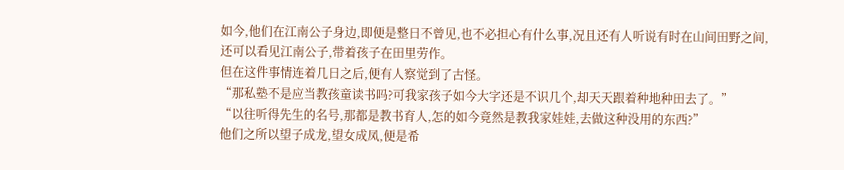如今,他们在江南公子身边,即便是整日不曾见,也不必担心有什么事,况且还有人听说有时在山间田野之间,还可以看见江南公子,带着孩子在田里劳作。
但在这件事情连着几日之后,便有人察觉到了古怪。
“那私塾不是应当教孩童读书吗?可我家孩子如今大字还是不识几个,却天天跟着种地种田去了。”
“以往听得先生的名号,那都是教书育人,怎的如今竟然是教我家娃娃,去做这种没用的东西?”
他们之所以望子成龙,望女成凤,便是希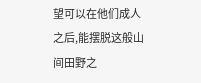望可以在他们成人之后,能摆脱这般山间田野之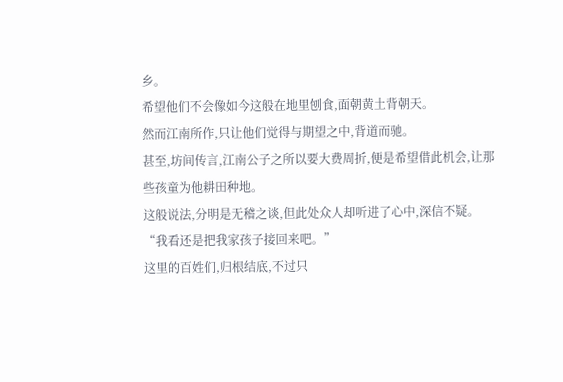乡。
希望他们不会像如今这般在地里刨食,面朝黄土背朝天。
然而江南所作,只让他们觉得与期望之中,背道而驰。
甚至,坊间传言,江南公子之所以要大费周折,便是希望借此机会,让那些孩童为他耕田种地。
这般说法,分明是无稽之谈,但此处众人却听进了心中,深信不疑。
“我看还是把我家孩子接回来吧。”
这里的百姓们,归根结底,不过只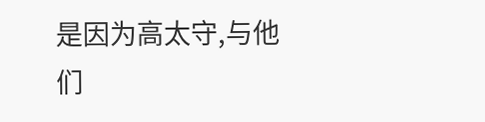是因为高太守,与他们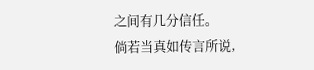之间有几分信任。
倘若当真如传言所说,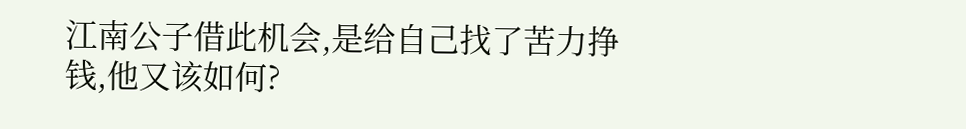江南公子借此机会,是给自己找了苦力挣钱,他又该如何?